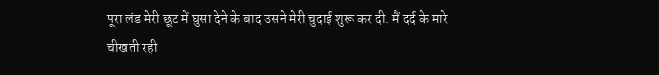पूरा लंड मेरी छूट में घुसा देने के बाद उसने मेरी चुदाई शुरू कर दी. मैं दर्द के मारे चीखती रही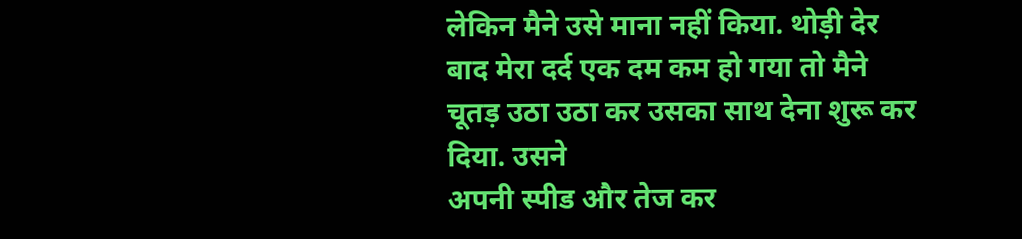लेकिन मैने उसे माना नहीं किया. थोड़ी देर बाद मेरा दर्द एक दम कम हो गया तो मैने चूतड़ उठा उठा कर उसका साथ देना शुरू कर दिया. उसने
अपनी स्पीड और तेज कर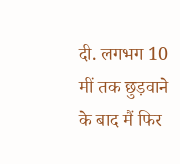दी. लगभग 10 मीं तक छुड़वाने के बाद मैं फिर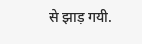से झाड़ गयी.